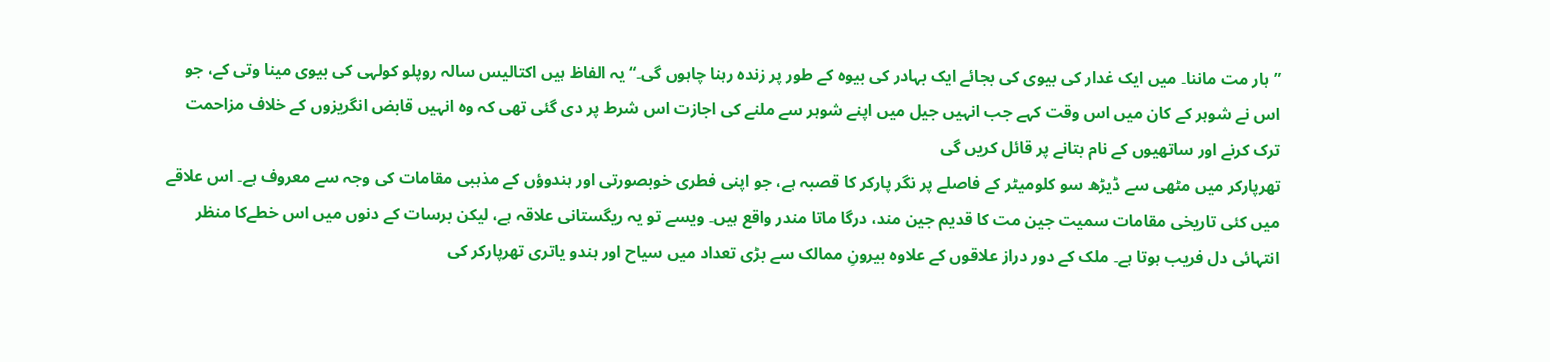”ہار مت ماننا۔ میں ایک غدار کی بیوی کی بجائے ایک بہادر کی بیوہ کے طور پر زندہ رہنا چاہوں گی۔“ یہ الفاظ ہیں اکتالیس سالہ روپلو کولہی کی بیوی مینا وتی کے، جو اس نے شوہر کے کان میں اس وقت کہے جب انہیں جیل میں اپنے شوہر سے ملنے کی اجازت اس شرط پر دی گئی تھی کہ وہ انہیں قابض انگریزوں کے خلاف مزاحمت ترک کرنے اور ساتھیوں کے نام بتانے پر قائل کریں گی
تھرپارکر میں مٹھی سے ڈیڑھ سو کلومیٹر کے فاصلے پر نگر پارکر کا قصبہ ہے، جو اپنی فطری خوبصورتی اور ہندوؤں کے مذہبی مقامات کی وجہ سے معروف ہے۔ اس علاقے میں کئی تاریخی مقامات سمیت جین مت کا قدیم جین مند، درگا ماتا مندر واقع ہیں۔ ویسے تو یہ ریگستانی علاقہ ہے، لیکن برسات کے دنوں میں اس خطےکا منظر انتہائی دل فریب ہوتا ہے۔ ملک کے دور دراز علاقوں کے علاوہ بیرونِ ممالک سے بڑی تعداد میں سیاح اور ہندو یاتری تھرپارکر کی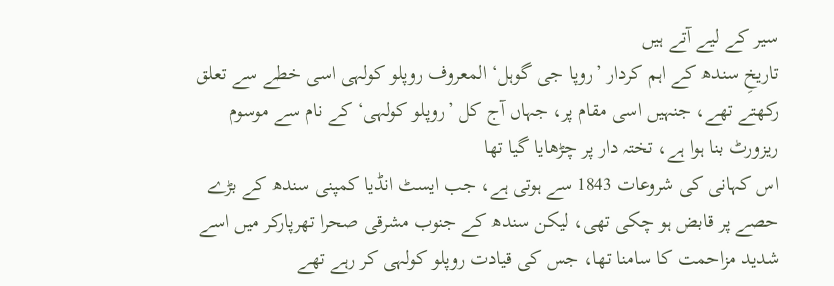سیر کے لیے آتے ہیں
تاریخِ سندھ کے اہم کردار ’روپا جی گوہل‘ المعروف روپلو کولہی اسی خطے سے تعلق رکھتے تھے، جنہیں اسی مقام پر، جہاں آج کل ’روپلو کولہی‘ کے نام سے موسوم ریزورٹ بنا ہوا ہے، تختہ دار پر چڑھایا گیا تھا
اس کہانی کی شروعات 1843 سے ہوتی ہے، جب ایسٹ انڈیا کمپنی سندھ کے بڑے حصے پر قابض ہو چکی تھی، لیکن سندھ کے جنوب مشرقی صحرا تھرپارکر میں اسے شدید مزاحمت کا سامنا تھا، جس کی قیادت روپلو کولہی کر رہے تھے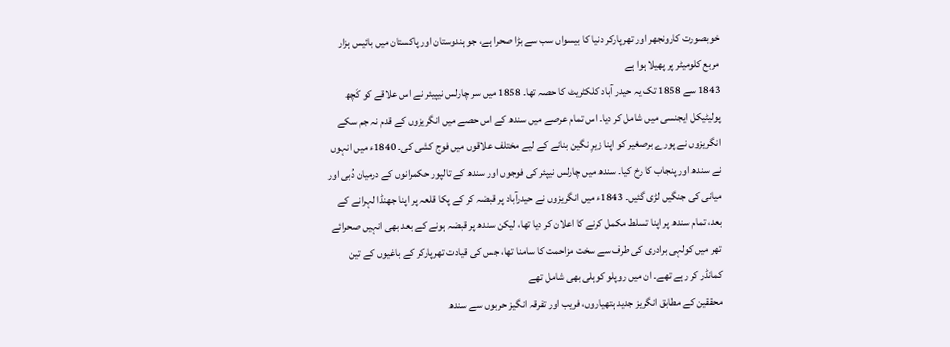خوبصورت کارونجھر اور تھرپارکر دنیا کا بیسواں سب سے بڑا صحرا ہے، جو ہندوستان اور پاکستان میں بائیس ہزار مربع کلومیٹر پر پھیلا ہوا ہے
1843 سے 1858 تک یہ حیدر آباد کلکٹریٹ کا حصہ تھا۔ 1858 میں سر چارلس نیپیئر نے اس علاقے کو کَچھ پولیٹیکل ایجنسی میں شامل کر دیا۔ اس تمام عرصے میں سندھ کے اس حصے میں انگریزوں کے قدم نہ جم سکے
انگریزوں نے پورے برصغیر کو اپنا زیرِ نگین بنانے کے لیے مختلف علاقوں میں فوج کشی کی۔ 1840ء میں انہوں نے سندھ اور پنجاب کا رخ کیا۔ سندھ میں چارلس نیپئر کی فوجوں اور سندھ کے تالپور حکمرانوں کے درمیان دُبی اور میانی کی جنگیں لڑی گئیں۔ 1843ء میں انگریزوں نے حیدرآباد پر قبضہ کر کے پکا قلعہ پر اپنا جھنڈا لہرانے کے بعد، تمام سندھ پر اپنا تسلط مکمل کرنے کا اعلان کر دیا تھا، لیکن سندھ پر قبضہ ہونے کے بعد بھی انہیں صحرائے تھر میں کولہی برادری کی طرف سے سخت مزاحمت کا سامنا تھا، جس کی قیادت تھرپارکر کے باغیوں کے تین کمانڈر کر رہے تھے۔ ان میں روپلو کوہلی بھی شامل تھے
محققین کے مطابق انگریز جدید ہتھیاروں، فریب اور تفرقہ انگیز حربوں سے سندھ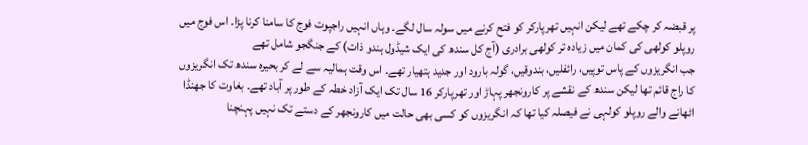پر قبضہ کر چکے تھے لیکن انہیں تھرپارکر کو فتح کرنے میں سولہ سال لگے۔ وہاں انہیں راجپوت فوج کا سامنا کرنا پڑا۔ اس فوج میں روپلو کولھی کی کمان میں زیادہ تر کولھی برادری (آج کل سندھ کی ایک شیڈول ہندو ذات) کے جنگجو شامل تھے
جب انگریزوں کے پاس توپیں، رائفلیں، بندوقیں، گولہ بارود اور جدید ہتھیار تھے۔ اس وقت ہمالیہ سے لے کر بحیرہ سندھ تک انگریزوں کا راج قائم تھا لیکن سندھ کے نقشے پر کارونجھر پہاڑ اور تھرپارکر 16 سال تک ایک آزاد خطہ کے طور پر آباد تھے۔ بغاوت کا جھنڈا اٹھانے والے روپلو کولہی نے فیصلہ کیا تھا کہ انگریزوں کو کسی بھی حالت میں کارونجھر کے دستے تک نہیں پہنچنا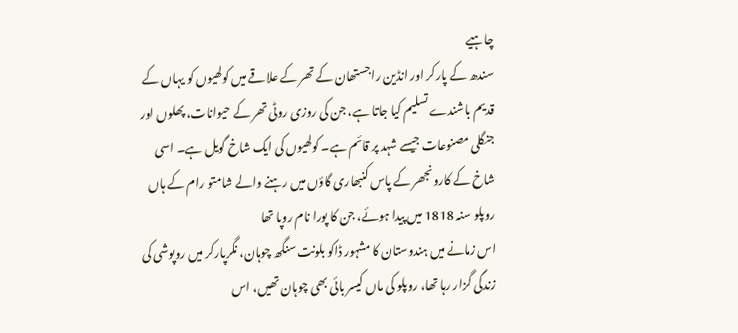چاہیے
سندھ کے پارکر اور انڈین راجستھان کے تھر کے علاقے میں کولھیوں کو یہاں کے قدیم باشندے تسلیم کیا جاتا ہے، جن کی روزی روٹی تھر کے حیوانات، پھلوں اور جنگلی مصنوعات جیسے شہد پر قائم ہے۔ کولھیوں کی ایک شاخ گویل ہے۔ اسی شاخ کے کارونجھر کے پاس کنبھاری گاؤں میں رہنے والے شامتو رام کے ہاں روپلو سنہ 1818 میں پیدا ہوئے، جن کا پورا نام روپا تھا
اس زمانے میں ہندوستان کا مشہور ڈاکو بلونت سنگھ چوہان، نگرپارکر میں روپوشی کی زندگی گزار رہا تھا، روپلو کی ماں کیسر بائی بھی چوہان تھیں، اس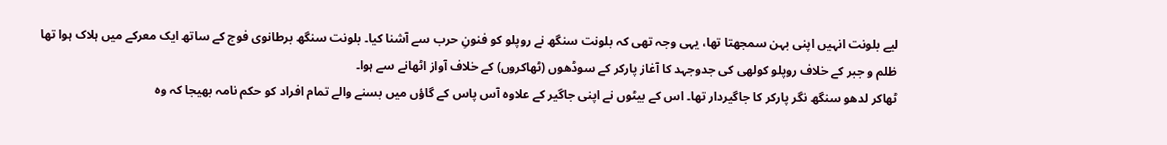لیے بلونت انہیں اپنی بہن سمجھتا تھا، یہی وجہ تھی کہ بلونت سنگھ نے روپلو کو فنونِ حرب سے آشنا کیا۔ بلونت سنگھ برطانوی فوج کے ساتھ ایک معرکے میں ہلاک ہوا تھا
ظلم و جبر کے خلاف روپلو کولھی کی جدوجہد کا آغاز پارکر کے سوڈھوں (ٹھاکروں) کے خلاف آواز اٹھانے سے ہوا۔
ٹھاکر لدھو سنگھ نگر پارکر کا جاگیردار تھا۔ اس کے بیٹوں نے اپنی جاگیر کے علاوہ آس پاس کے گاؤں میں بسنے والے تمام افراد کو حکم نامہ بھیجا کہ وہ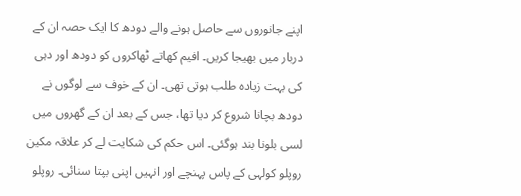اپنے جانوروں سے حاصل ہونے والے دودھ کا ایک حصہ ان کے دربار میں بھیجا کریں۔ افیم کھاتے ٹھاکروں کو دودھ اور دہی کی بہت زیادہ طلب ہوتی تھی۔ ان کے خوف سے لوگوں نے دودھ بچانا شروع کر دیا تھا، جس کے بعد ان کے گھروں میں لسی بلونا بند ہوگئی۔ اس حکم کی شکایت لے کر علاقہ مکین روپلو کولہی کے پاس پہنچے اور انہیں اپنی بپتا سنائی۔ روپلو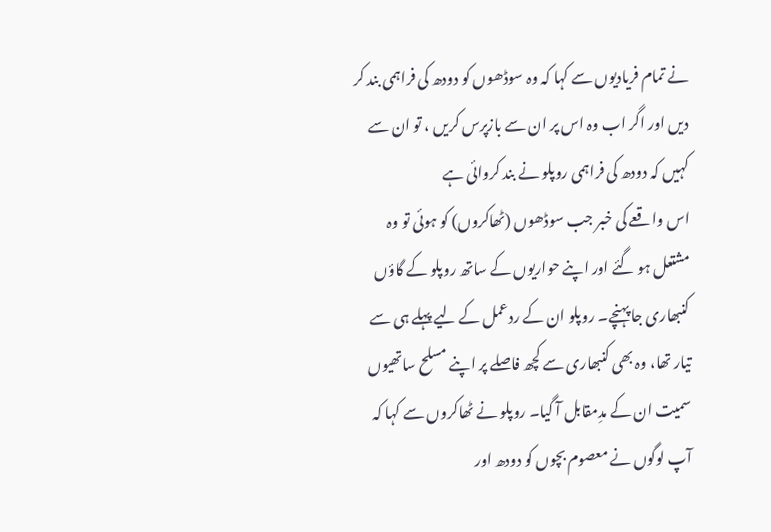نے تمام فریادیوں سے کہا کہ وہ سوڈھوں کو دودھ کی فراہمی بند کر دیں اور اگر اب وہ اس پر ان سے بازپرس کریں ، تو ان سے کہیں کہ دودھ کی فراہمی روپلو نے بند کروائی ہے
اس واقعے کی خبر جب سوڈھوں (ٹھاکروں) کو ہوئی تو وہ مشتعل ہو گئے اور اپنے حواریوں کے ساتھ روپلو کے گاؤں کنبھاری جا پہنچے۔ روپلو ان کے ردعمل کے لیے پہلے ہی سے تیار تھا، وہ بھی کنبھاری سے کچھ فاصلے پر اپنے مسلح ساتھیوں سمیت ان کے مدِمقابل آ گیا۔ روپلو نے ٹھاکروں سے کہا کہ آپ لوگوں نے معصوم بچوں کو دودھ اور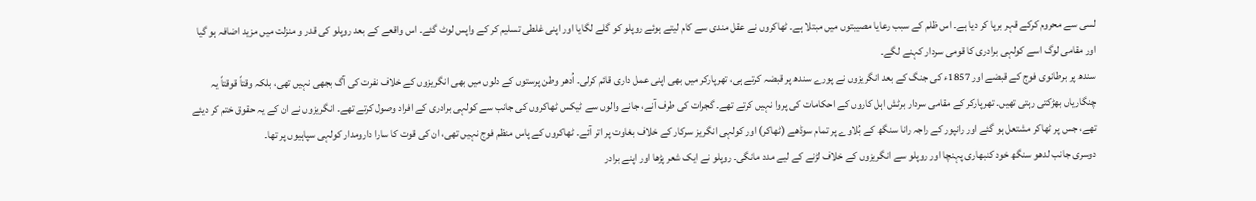لسی سے محروم کرکے قہر برپا کر دیا ہے۔ اس ظلم کے سبب رعایا مصیبتوں میں مبتلا ہے۔ ٹھاکروں نے عقل مندی سے کام لیتے ہوئے روپلو کو گلے لگایا اور اپنی غلطی تسلیم کر کے واپس لوٹ گئے۔ اس واقعے کے بعد روپلو کی قدر و منزلت میں مزید اضافہ ہو گیا اور مقامی لوگ اسے کولہی برادری کا قومی سردار کہنے لگے۔
سندھ پر برطانوی فوج کے قبضے اور 1857ء کی جنگ کے بعد انگریزوں نے پورے سندھ پر قبضہ کرتے ہی، تھرپارکر میں بھی اپنی عمل داری قائم کرلی۔ اُدھر وطن پرستوں کے دلوں میں بھی انگریزوں کے خلاف نفرت کی آگ بجھی نہیں تھی، بلکہ وقتاً قوقتاً یہ چنگاریاں بھڑکتی رہتی تھیں۔ تھرپارکر کے مقامی سردار برٹش اہل کاروں کے احکامات کی پروا نہیں کرتے تھے۔ گجرات کی طرف آنے، جانے والوں سے ٹیکس ٹھاکروں کی جانب سے کولہی برادری کے افراد وصول کرتے تھے۔ انگریزوں نے ان کے یہ حقوق ختم کر دیئے تھے، جس پر ٹھاکر مشتعل ہو گئے اور رانپور کے راجہ رانا سنگھ کے بُلاوے پر تمام سوڈھے (ٹھاکر) اور کولہی انگریز سرکار کے خلاف بغاوت پر اتر آئے۔ ٹھاکروں کے پاس منظم فوج نہیں تھی، ان کی قوت کا سارا دارومدار کولہی سپاہیوں پر تھا۔
دوسری جانب لدھو سنگھ خود کنبھاری پہنچا اور روپلو سے انگریزوں کے خلاف لڑنے کے لیے مدد مانگی۔ روپلو نے ایک شعر پڑھا اور اپنے برادر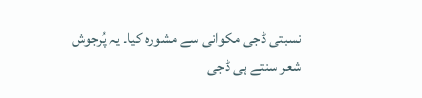نسبتی ڈجی مکوانی سے مشورہ کیا۔ یہ پُرجوش شعر سنتے ہی ڈجی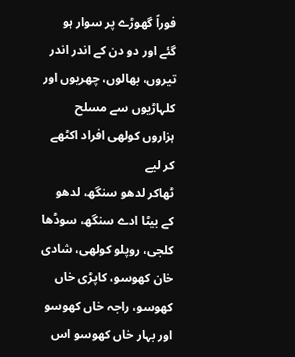فوراً گھوڑے پر سوار ہو گئے اور دو دن کے اندر اندر تیروں، بھالوں، چھریوں اور کلہاڑیوں سے مسلح ہزاروں کولھی افراد اکٹھے کر لیے
ٹھاکر لدھو سنگھ، لدھو کے بیٹا ادے سنگھ، سوڈھا کلجی، روپلو کولھی، شادی خان کھوسو، کاپڑی خاں کھوسو، راجہ خاں کھوسو اور بہار خاں کھوسو اس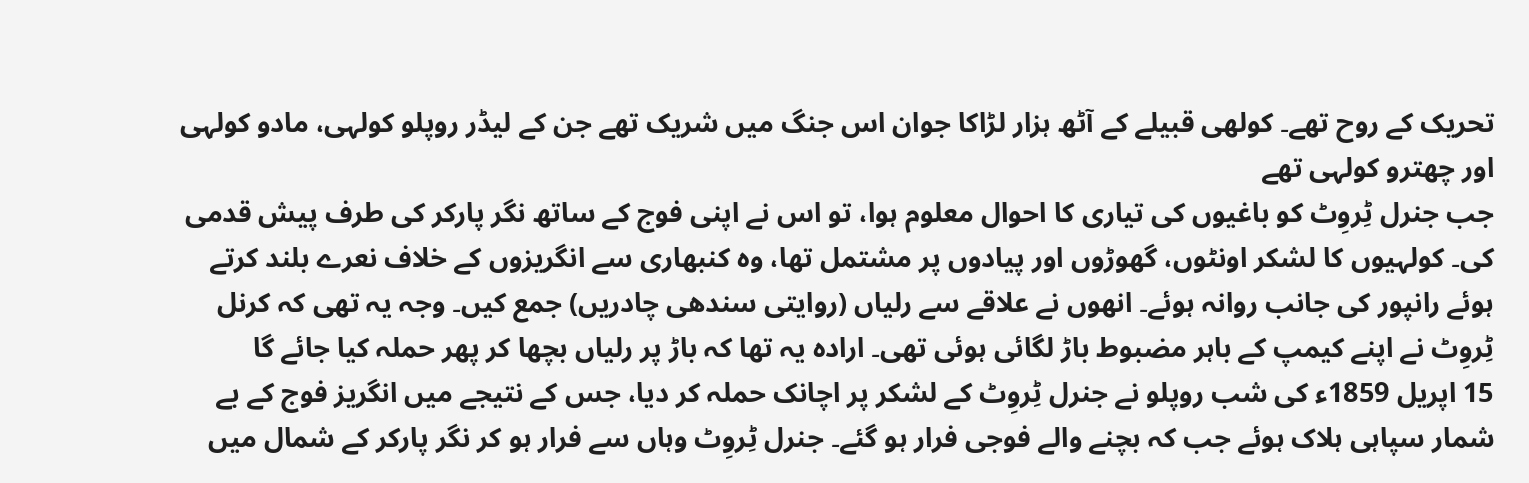تحریک کے روح تھے۔ کولھی قبیلے کے آٹھ ہزار لڑاکا جوان اس جنگ میں شریک تھے جن کے لیڈر روپلو کولہی، مادو کولہی اور چھترو کولہی تھے
جب جنرل ٹِروِٹ کو باغیوں کی تیاری کا احوال معلوم ہوا، تو اس نے اپنی فوج کے ساتھ نگر پارکر کی طرف پیش قدمی کی۔ کولہیوں کا لشکر اونٹوں، گھوڑوں اور پیادوں پر مشتمل تھا، وہ کنبھاری سے انگریزوں کے خلاف نعرے بلند کرتے ہوئے رانپور کی جانب روانہ ہوئے۔ انھوں نے علاقے سے رلیاں (روایتی سندھی چادریں) جمع کیں۔ وجہ یہ تھی کہ کرنل ٹِروِٹ نے اپنے کیمپ کے باہر مضبوط باڑ لگائی ہوئی تھی۔ ارادہ یہ تھا کہ باڑ پر رلیاں بچھا کر پھر حملہ کیا جائے گا
15 اپریل 1859ء کی شب روپلو نے جنرل ٹِروِٹ کے لشکر پر اچانک حملہ کر دیا، جس کے نتیجے میں انگریز فوج کے بے شمار سپاہی ہلاک ہوئے جب کہ بچنے والے فوجی فرار ہو گئے۔ جنرل ٹِروِٹ وہاں سے فرار ہو کر نگر پارکر کے شمال میں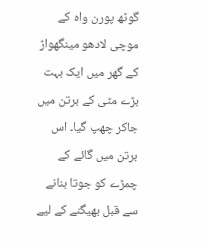گوٹھ پورن واہ کے موچی لادھو مینگھواڑ کے گھر میں ایک بہت بڑے مٹی کے برتن میں جاکر چھپ گیا۔ اس برتن میں گائے کے چمڑے کو جوتا بنانے سے قبل بھیگنے کے لیے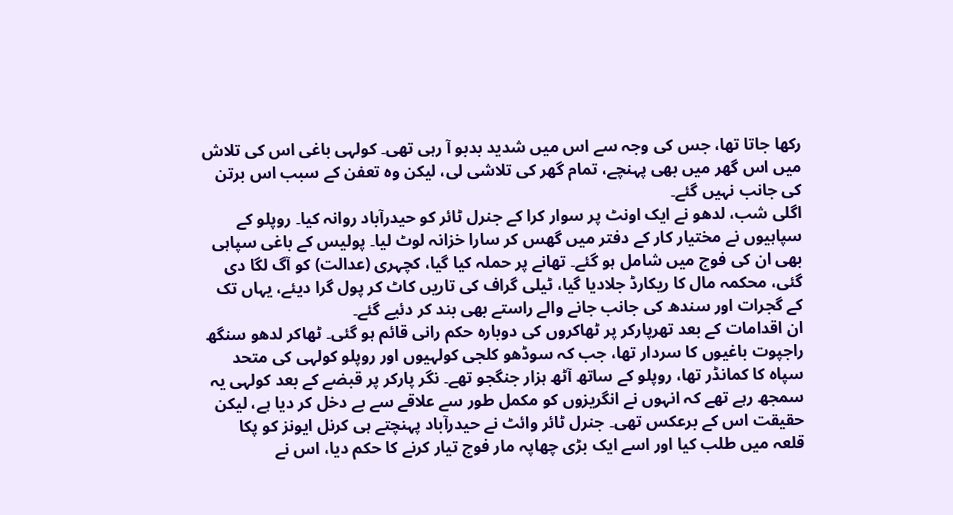رکھا جاتا تھا، جس کی وجہ سے اس میں شدید بدبو آ رہی تھی۔ کولہی باغی اس کی تلاش میں اس گھر میں بھی پہنچے، تمام گھر کی تلاشی لی، لیکن وہ تعفن کے سبب اس برتن کی جانب نہیں گئے۔
اگلی شب، لدھو نے ایک اونٹ پر سوار کرا کے جنرل ٹائر کو حیدرآباد روانہ کیا۔ روپلو کے سپاہیوں نے مختیار کار کے دفتر میں گھس کر سارا خزانہ لوٹ لیا۔ پولیس کے باغی سپاہی بھی ان کی فوج میں شامل ہو گئے۔ تھانے پر حملہ کیا گیا، کچہری (عدالت) کو آگ لگا دی گئی، محکمہ مال کا ریکارڈ جلادیا گیا، ٹیلی گراف کی تاریں کاٹ کر پول گرا دیئے، یہاں تک کے گجرات اور سندھ کی جانب جانے والے راستے بھی بند کر دئیے گئے۔
ان اقدامات کے بعد تھرپارکر پر ٹھاکروں کی دوبارہ حکم رانی قائم ہو گئی۔ ٹھاکر لدھو سنگھ راجپوت باغیوں کا سردار تھا، جب کہ سوڈھو کلجی کولہیوں اور روپلو کولہی کی متحد سپاہ کا کمانڈر تھا، روپلو کے ساتھ آٹھ ہزار جنگجو تھے۔ نگر پارکر پر قبضے کے بعد کولہی یہ سمجھ رہے تھے کہ انہوں نے انگریزوں کو مکمل طور سے علاقے سے بے دخل کر دیا ہے، لیکن حقیقت اس کے برعکس تھی۔ جنرل ٹائر وائٹ نے حیدرآباد پہنچتے ہی کرنل ایونز کو پکا قلعہ میں طلب کیا اور اسے ایک بڑی چھاپہ مار فوج تیار کرنے کا حکم دیا، اس نے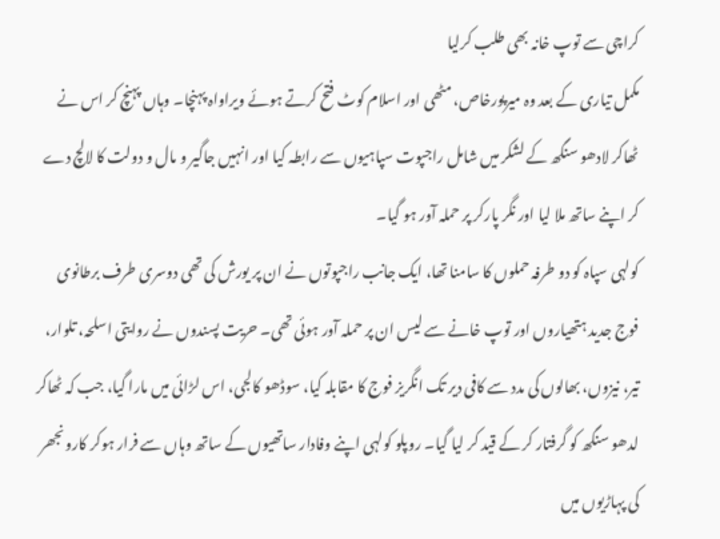کراچی سے توپ خانہ بھی طلب کرلیا
مکمل تیاری کے بعد وہ میرپورخاص، مٹھی اور اسلام کوٹ فتح کرتے ہوئے ویراواہ پہنچا۔ وہاں پہنچ کر اس نے ٹھاکر لادھو سنگھ کے لشکر میں شامل راجپوت سپاہیوں سے رابطہ کیا اور انہیں جاگیر و مال و دولت کا لالچ دے کر اپنے ساتھ ملا لیا اور نگر پارکر پر حملہ آور ہو گیا۔
کولہی سپاہ کو دو طرفہ حملوں کا سامنا تھا، ایک جانب راجپوتوں نے ان پر یورش کی تھی دوسری طرف برطانوی فوج جدید ہتھیاروں اور توپ خانے سے لیس ان پر حملہ آور ہوئی تھی۔ حریت پسندوں نے روایتی اسلحہ، تلوار، تیر، نیزوں، بھالوں کی مدد سے کافی دیر تک انگریز فوج کا مقابلہ کیا، سوڈھو کالجی، اس لڑائی میں مارا گیا، جب کہ ٹھاکر لدھو سنگھ کو گرفتار کر کے قید کر لیا گیا۔ روپلو کولہی اپنے وفادار ساتھیوں کے ساتھ وہاں سے فرار ہوکر کارونجھر کی پہاڑیوں میں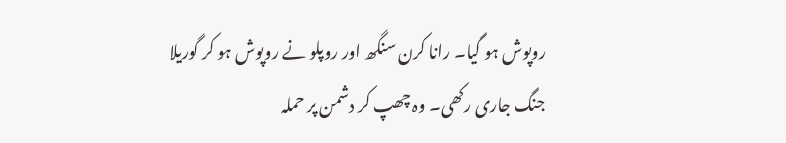روپوش ہو گیا۔ رانا کرن سنگھ اور روپلو نے روپوش ہو کر گوریلا جنگ جاری رکھی۔ وہ چھپ کر دشمن پر حملہ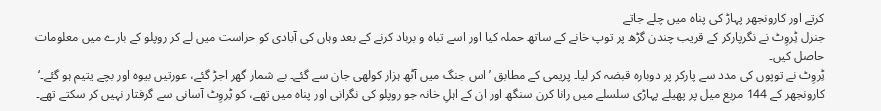کرتے اور کارونجھر پہاڑ کی پناہ میں چلے جاتے
جنرل ٹِروِٹ نے نگرپارکر کے قریب چندن گڑھ پر توپ خانے کے ساتھ حملہ کیا اور اسے تباہ و برباد کرنے کے بعد وہاں کی آبادی کو حراست میں لے کر روپلو کے بارے میں معلومات حاصل کیں۔
ٹِروِٹ نے توپوں کی مدد سے پارکر پر دوبارہ قبضہ کر لیا۔ پریمی کے مطابق ’اس جنگ میں آٹھ ہزار کولھی جان سے گئے۔ بے شمار گھر اجڑ گئے، عورتیں بیوہ اور بچے یتیم ہو گئے۔‘
کارونجھر کے 144 مربع میل پر پھیلے پہاڑی سلسلے میں رانا کرن سنگھ اور ان کے اہلِ خانہ جو روپلو کی نگرانی اور پناہ میں تھے، کو ٹِروِٹ آسانی سے گرفتار نہیں کر سکتے تھے۔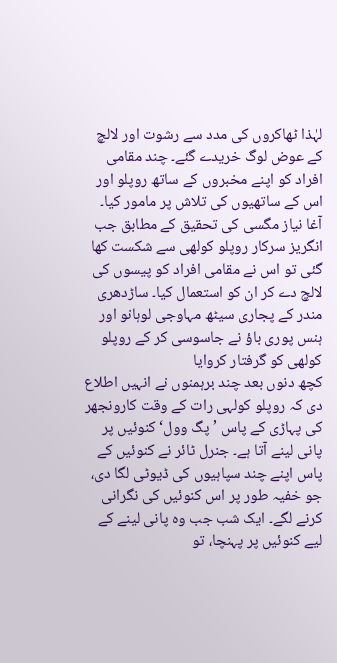لہٰذا ٹھاکروں کی مدد سے رشوت اور لالچ کے عوض لوگ خریدے گئے۔ چند مقامی افراد کو اپنے مخبروں کے ساتھ روپلو اور اس کے ساتھیوں کی تلاش پر مامور کیا۔
آغا نیاز مگسی کی تحقیق کے مطابق جب انگریز سرکار روپلو کولھی سے شکست کھا گئی تو اس نے مقامی افراد کو پیسوں کی لالچ دے کر ان کو استعمال کیا۔ ساڑدھری مندر کے پجاری سیٹھ مہاوجی لوہانو اور ہنس پوری باؤ نے جاسوسی کر کے روپلو کولھی کو گرفتار کروایا
کچھ دنوں بعد چند برہمنوں نے انہیں اطلاع دی کہ روپلو کولہی رات کے وقت کارونجھر کی پہاڑی کے پاس ’پگ وول‘ کنوئیں پر پانی لینے آتا ہے۔ جنرل ٹائر نے کنوئیں کے پاس اپنے چند سپاہیوں کی ڈیوٹی لگا دی، جو خفیہ طور پر اس کنوئیں کی نگرانی کرنے لگے۔ ایک شب جب وہ پانی لینے کے لیے کنوئیں پر پہنچا، تو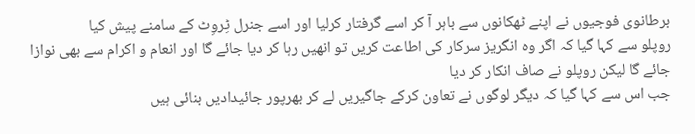برطانوی فوجیوں نے اپنے ٹھکانوں سے باہر آ کر اسے گرفتار کرلیا اور اسے جنرل ٹِروِٹ کے سامنے پیش کیا
روپلو سے کہا گیا کہ اگر وہ انگریز سرکار کی اطاعت کریں تو انھیں رہا کر دیا جائے گا اور انعام و اکرام سے بھی نوازا جائے گا لیکن روپلو نے صاف انکار کر دیا
جب اس سے کہا گیا کہ دیگر لوگوں نے تعاون کرکے جاگیریں لے کر بھرپور جائیدادیں بنائی ہیں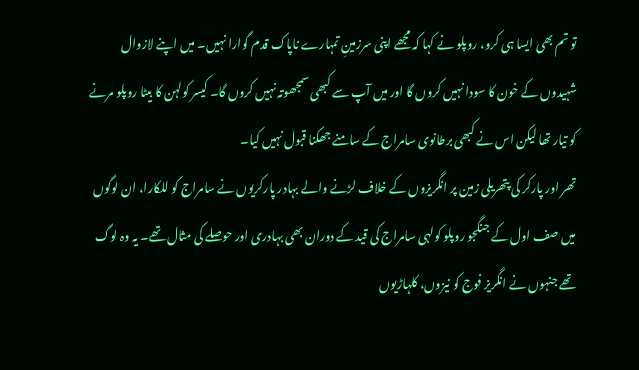تو تم بھی ایسا ہی کرو، روپلو نے کہا کہ مجھے اپنی سرزمینِ تمہارے ناپاک قدم گوارا نہیں۔ میں اپنے لازوال شہیدوں کے خون کا سودا نہیں کروں گا اور میں آپ سے کبھی سمجھوتہ نہیں کروں گا۔ کیسر کولہن کا بیٹا روپلو مرنے کو تیار تھا لیکن اس نے کبھی برطانوی سامراج کے سامنے جھکنا قبول نہیں کیا۔
تھر اور پارکر کی پتھریلی زمین پر انگریزوں کے خلاف لڑنے والے بہادر پارکریوں نے سامراج کو للکارا، ان لوگوں میں صف اول کے جنگجو روپلو کولہی سامراج کی قید کے دوران بھی بہادری اور حوصلے کی مثال تھے۔ یہ وہ لوگ تھے جنہوں نے انگریز فوج کو نیزوں، کلہاڑیوں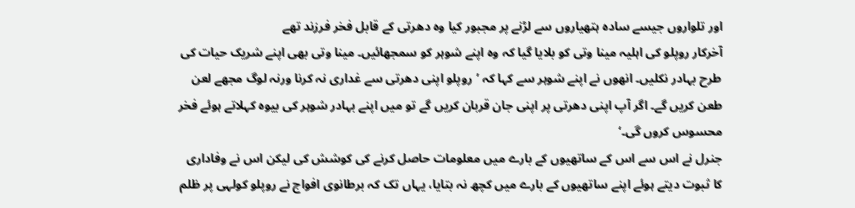اور تلواروں جیسے سادہ ہتھیاروں سے لڑنے پر مجبور کیا وہ دھرتی کے قابل فخر فرزند تھے
آخرکار روپلو کی اہلیہ مینا وتی کو بلایا گیا کہ وہ اپنے شوہر کو سمجھائیں۔ مینا وتی بھی اپنے شریک حیات کی طرح بہادر نکلیں۔ انھوں نے اپنے شوہر سے کہا کہ ’روپلو اپنی دھرتی سے غداری نہ کرنا ورنہ لوگ مجھے لعن طعن کریں گے۔ اگر آپ اپنی دھرتی پر اپنی جان قربان کریں گے تو میں اپنے بہادر شوہر کی بیوہ کہلاتے ہوئے فخر محسوس کروں گی۔‘
جنرل نے اس سے اس کے ساتھیوں کے بارے میں معلومات حاصل کرنے کی کوشش کی لیکن اس نے وفاداری کا ثبوت دیتے ہوئے اپنے ساتھیوں کے بارے میں کچھ نہ بتایا، یہاں تک کہ برطانوی افواج نے روپلو کولہی پر ظلم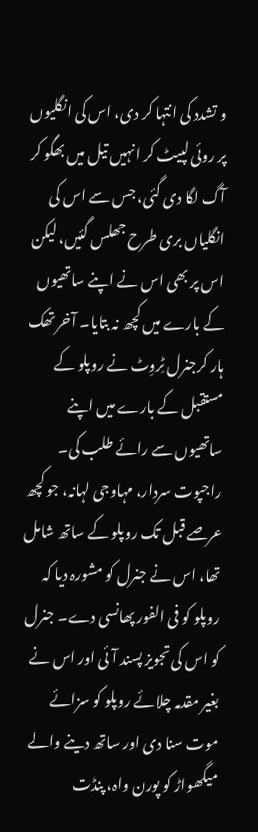و تشدد کی انتہا کر دی، اس کی انگلیوں پر روئی لپیٹ کر انہیں تیل میں بھگو کر آگ لگا دی گئی، جس سے اس کی انگلیاں بری طرح جھلس گئیں، لیکن اس پر بھی اس نے اپنے ساتھیوں کے بارے میں کچھ نہ بتایا۔ آخر تھک ہار کرجنرل ٹِروِٹ نے روپلو کے مستقبل کے بارے میں اپنے ساتھیوں سے رائے طلب کی۔ راجپوت سردار، مہاوجی لہانہ، جو کچھ عرصے قبل تک روپلو کے ساتھ شامل تھا، اس نے جنرل کو مشورہ دیا کہ روپلو کو فی الفور پھانسی دے۔ جنرل کو اس کی تجویز پسند آئی اور اس نے بغیر مقدمہ چلائے روپلو کو سزائے موت سنا دی اور ساتھ دینے والے میگھواڑ کو پورن واہ، پنڈت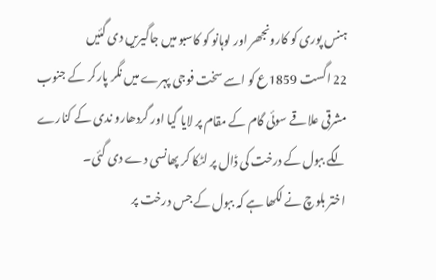ہنس پوری کو کارونجھر اور لوہانو کو کاسبو میں جاگیریں دی گئیں
22 اگست 1859ع کو اسے سخت فوجی پہرے میں نگر پارکر کے جنوب مشرقی علاقے سوئی گام کے مقام پر لایا گیا اور گردھارو ندی کے کنارے لگے ببول کے درخت کی ڈال پر لٹکا کر پھانسی دے دی گئی۔
اختر بلوچ نے لکھا ہے کہ ببول کے جس درخت پر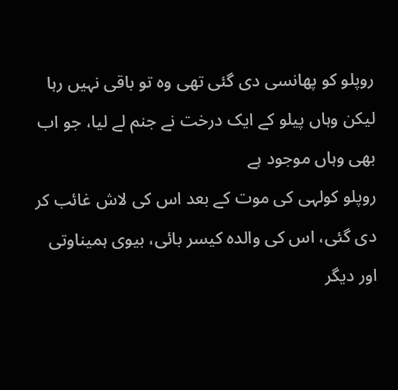روپلو کو پھانسی دی گئی تھی وہ تو باقی نہیں رہا لیکن وہاں پیلو کے ایک درخت نے جنم لے لیا، جو اب بھی وہاں موجود ہے
روپلو کولہی کی موت کے بعد اس کی لاش غائب کر دی گئی، اس کی والدہ کیسر بائی، بیوی ہمیناوتی اور دیگر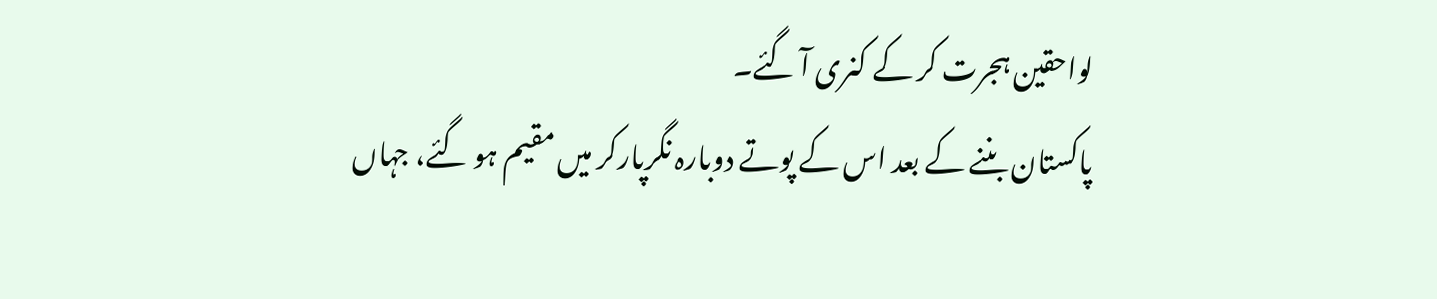لواحقین ہجرت کر کے کنری آ گئے۔
پاکستان بننے کے بعد اس کے پوتے دوبارہ نگرپارکر میں مقیم ہو گئے، جہاں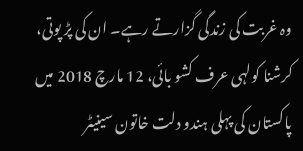وہ غربت کی زندگی گزارتے رہے۔ ان کی پڑ پوتی، کرشنا کولہی عرف کشو بائی، 12 مارچ 2018 میں پاکستان کی پہلی ہندو دلت خاتون سینیٹر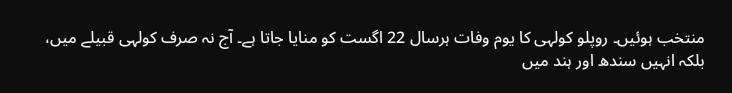منتخب ہوئیں۔ روپلو کولہی کا یوم وفات ہرسال 22 اگست کو منایا جاتا ہے۔ آج نہ صرف کولہی قبیلے میں، بلکہ انہیں سندھ اور ہند میں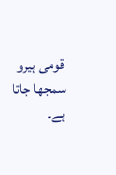قومی ہیرو سمجھا جاتا ہے۔